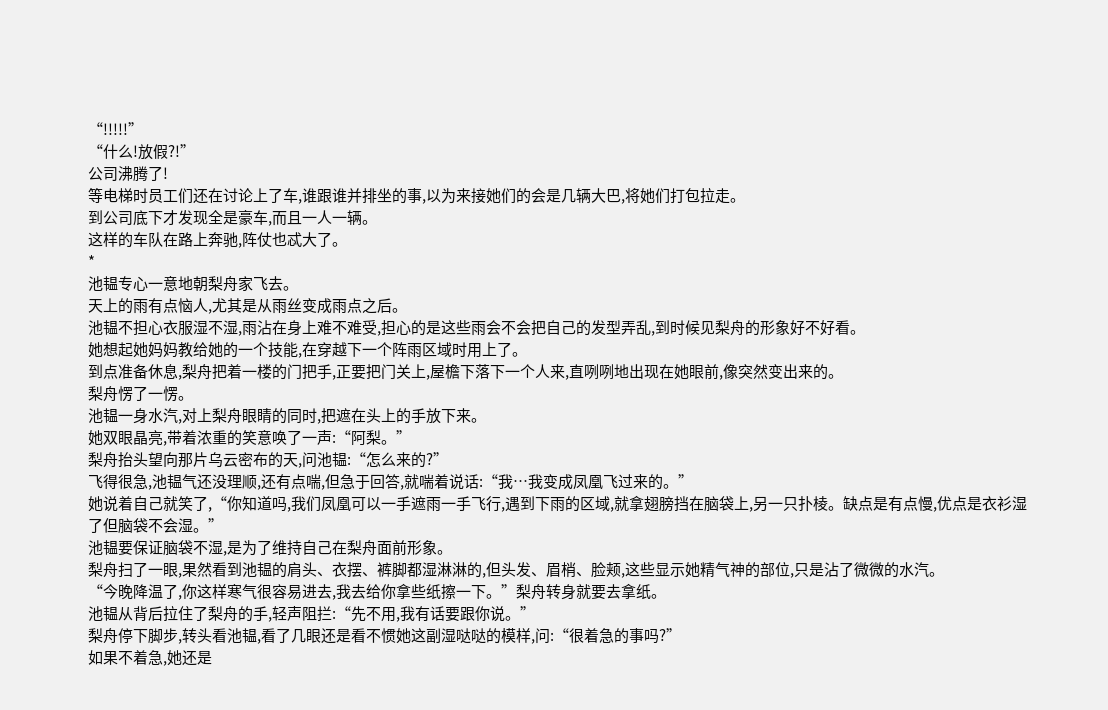“!!!!!”
“什么!放假?!”
公司沸腾了!
等电梯时员工们还在讨论上了车,谁跟谁并排坐的事,以为来接她们的会是几辆大巴,将她们打包拉走。
到公司底下才发现全是豪车,而且一人一辆。
这样的车队在路上奔驰,阵仗也忒大了。
*
池韫专心一意地朝梨舟家飞去。
天上的雨有点恼人,尤其是从雨丝变成雨点之后。
池韫不担心衣服湿不湿,雨沾在身上难不难受,担心的是这些雨会不会把自己的发型弄乱,到时候见梨舟的形象好不好看。
她想起她妈妈教给她的一个技能,在穿越下一个阵雨区域时用上了。
到点准备休息,梨舟把着一楼的门把手,正要把门关上,屋檐下落下一个人来,直咧咧地出现在她眼前,像突然变出来的。
梨舟愣了一愣。
池韫一身水汽,对上梨舟眼睛的同时,把遮在头上的手放下来。
她双眼晶亮,带着浓重的笑意唤了一声:“阿梨。”
梨舟抬头望向那片乌云密布的天,问池韫:“怎么来的?”
飞得很急,池韫气还没理顺,还有点喘,但急于回答,就喘着说话:“我…我变成凤凰飞过来的。”
她说着自己就笑了,“你知道吗,我们凤凰可以一手遮雨一手飞行,遇到下雨的区域,就拿翅膀挡在脑袋上,另一只扑棱。缺点是有点慢,优点是衣衫湿了但脑袋不会湿。”
池韫要保证脑袋不湿,是为了维持自己在梨舟面前形象。
梨舟扫了一眼,果然看到池韫的肩头、衣摆、裤脚都湿淋淋的,但头发、眉梢、脸颊,这些显示她精气神的部位,只是沾了微微的水汽。
“今晚降温了,你这样寒气很容易进去,我去给你拿些纸擦一下。”梨舟转身就要去拿纸。
池韫从背后拉住了梨舟的手,轻声阻拦:“先不用,我有话要跟你说。”
梨舟停下脚步,转头看池韫,看了几眼还是看不惯她这副湿哒哒的模样,问:“很着急的事吗?”
如果不着急,她还是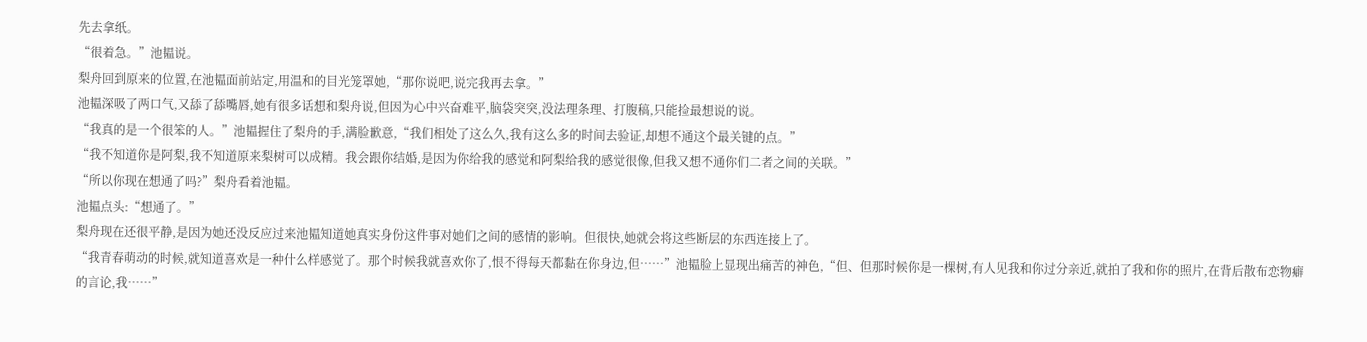先去拿纸。
“很着急。”池韫说。
梨舟回到原来的位置,在池韫面前站定,用温和的目光笼罩她,“那你说吧,说完我再去拿。”
池韫深吸了两口气,又舔了舔嘴唇,她有很多话想和梨舟说,但因为心中兴奋难平,脑袋突突,没法理条理、打腹稿,只能捡最想说的说。
“我真的是一个很笨的人。”池韫握住了梨舟的手,满脸歉意,“我们相处了这么久,我有这么多的时间去验证,却想不通这个最关键的点。”
“我不知道你是阿梨,我不知道原来梨树可以成精。我会跟你结婚,是因为你给我的感觉和阿梨给我的感觉很像,但我又想不通你们二者之间的关联。”
“所以你现在想通了吗?”梨舟看着池韫。
池韫点头:“想通了。”
梨舟现在还很平静,是因为她还没反应过来池韫知道她真实身份这件事对她们之间的感情的影响。但很快,她就会将这些断层的东西连接上了。
“我青春萌动的时候,就知道喜欢是一种什么样感觉了。那个时候我就喜欢你了,恨不得每天都黏在你身边,但……”池韫脸上显现出痛苦的神色,“但、但那时候你是一棵树,有人见我和你过分亲近,就拍了我和你的照片,在背后散布恋物癖的言论,我……”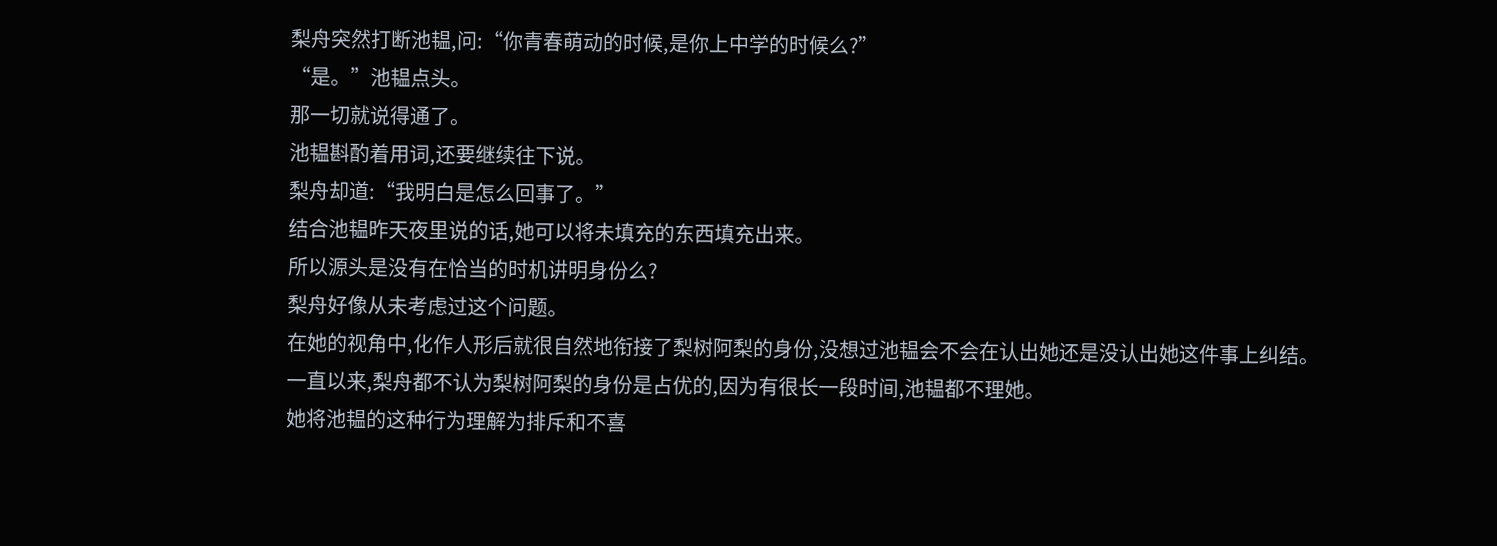梨舟突然打断池韫,问:“你青春萌动的时候,是你上中学的时候么?”
“是。”池韫点头。
那一切就说得通了。
池韫斟酌着用词,还要继续往下说。
梨舟却道:“我明白是怎么回事了。”
结合池韫昨天夜里说的话,她可以将未填充的东西填充出来。
所以源头是没有在恰当的时机讲明身份么?
梨舟好像从未考虑过这个问题。
在她的视角中,化作人形后就很自然地衔接了梨树阿梨的身份,没想过池韫会不会在认出她还是没认出她这件事上纠结。
一直以来,梨舟都不认为梨树阿梨的身份是占优的,因为有很长一段时间,池韫都不理她。
她将池韫的这种行为理解为排斥和不喜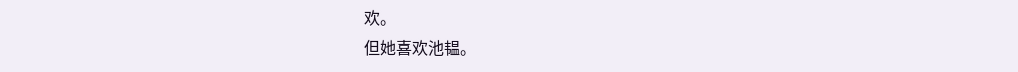欢。
但她喜欢池韫。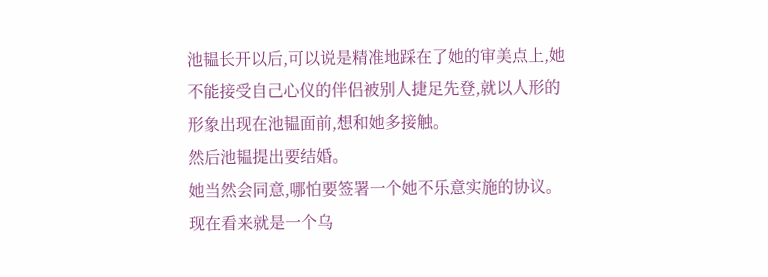池韫长开以后,可以说是精准地踩在了她的审美点上,她不能接受自己心仪的伴侣被别人捷足先登,就以人形的形象出现在池韫面前,想和她多接触。
然后池韫提出要结婚。
她当然会同意,哪怕要签署一个她不乐意实施的协议。
现在看来就是一个乌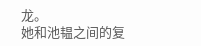龙。
她和池韫之间的复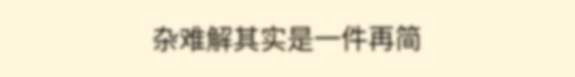杂难解其实是一件再简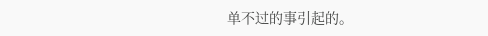单不过的事引起的。